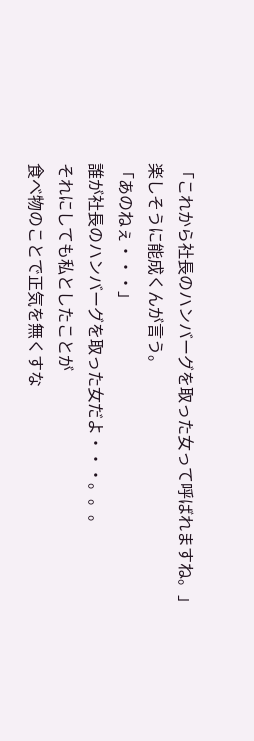「これから社長のハンバーグを取った女って呼ばれますね。」
楽しそうに能成くんが言う。
「あのねぇ・・・」
誰が社長のハンバーグを取った女だよ・・・。。。
それにしても私としたことが
食べ物のことで正気を無くすな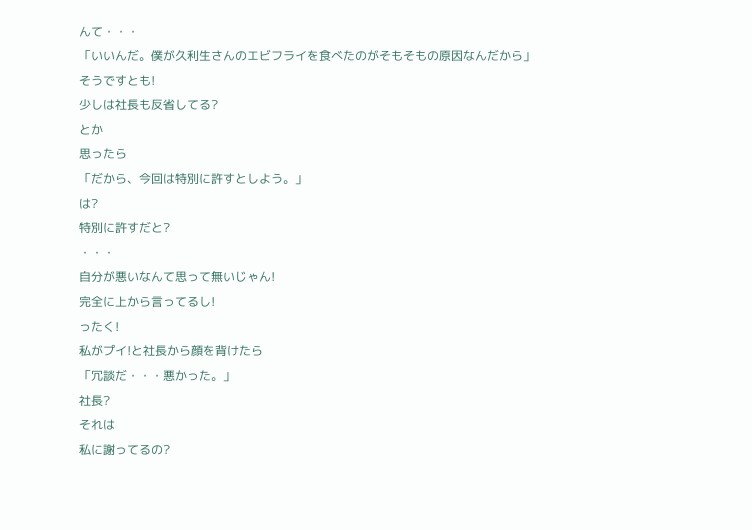んて・・・
「いいんだ。僕が久利生さんのエビフライを食べたのがそもそもの原因なんだから」
そうですとも!
少しは社長も反省してる?
とか
思ったら
「だから、今回は特別に許すとしよう。」
は?
特別に許すだと?
・・・
自分が悪いなんて思って無いじゃん!
完全に上から言ってるし!
ったく!
私がプイ!と社長から顔を背けたら
「冗談だ・・・悪かった。」
社長?
それは
私に謝ってるの?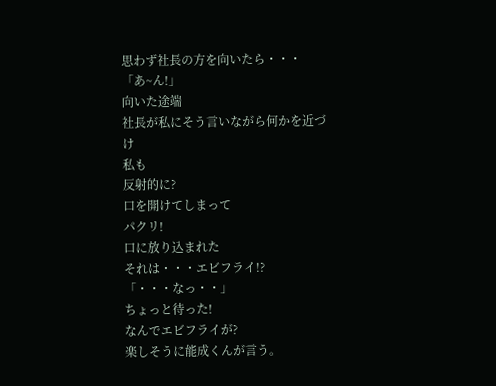思わず社長の方を向いたら・・・
「あ~ん!」
向いた途端
社長が私にそう言いながら何かを近づけ
私も
反射的に?
口を開けてしまって
パクリ!
口に放り込まれた
それは・・・エビフライ!?
「・・・なっ・・」
ちょっと待った!
なんでエビフライが?
楽しそうに能成くんが言う。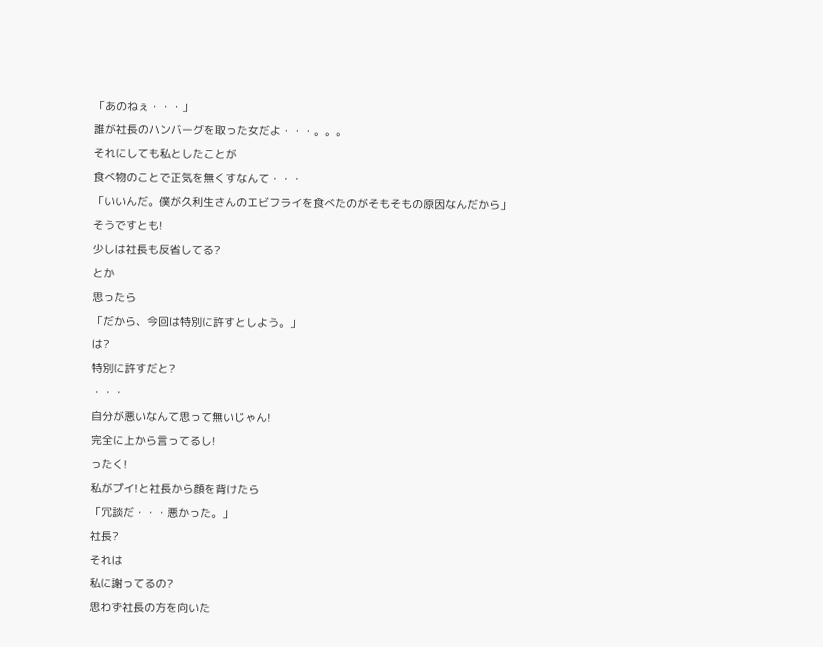「あのねぇ・・・」
誰が社長のハンバーグを取った女だよ・・・。。。
それにしても私としたことが
食べ物のことで正気を無くすなんて・・・
「いいんだ。僕が久利生さんのエビフライを食べたのがそもそもの原因なんだから」
そうですとも!
少しは社長も反省してる?
とか
思ったら
「だから、今回は特別に許すとしよう。」
は?
特別に許すだと?
・・・
自分が悪いなんて思って無いじゃん!
完全に上から言ってるし!
ったく!
私がプイ!と社長から顔を背けたら
「冗談だ・・・悪かった。」
社長?
それは
私に謝ってるの?
思わず社長の方を向いた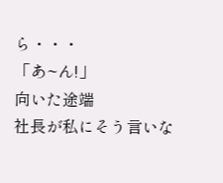ら・・・
「あ~ん!」
向いた途端
社長が私にそう言いな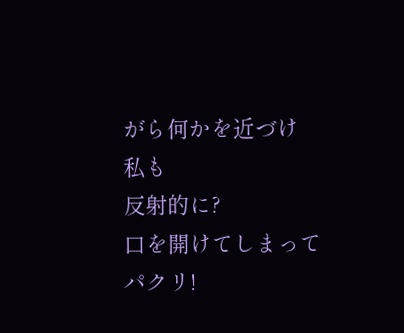がら何かを近づけ
私も
反射的に?
口を開けてしまって
パクリ!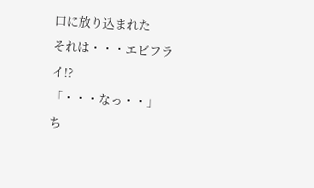口に放り込まれた
それは・・・エビフライ!?
「・・・なっ・・」
ち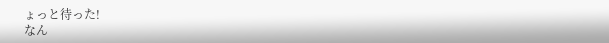ょっと待った!
なん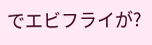でエビフライが?